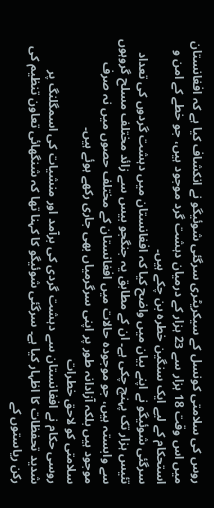روس کی سلامتی کونسل کے سیکریٹری سرگئی شوئیگو نے انکشاف کیا ہے کہ افغانستان میں اس وقت 18 ہزار سے 23 ہزار کے درمیان دہشت گرد موجود ہیں، جو خطے کے امن و استحکام کے لیے ایک سنگین خطرہ بن چکے ہیں۔
سرگئی شوئیگو نے اپنے بیان میں واضح کیا کہ افغانستان میں دہشت گردوں کی تعداد تئیس ہزار تک پہنچ چکی ہے۔ ان کے مطابق یہ جنگجو بیس سے زائد مختلف مسلح گروہوں سے وابستہ ہیں، جو موجودہ حالات میں افغانستان کے مختلف حصوں میں نہ صرف موجود ہیں بلکہ آزادانہ طور پر اپنی سرگرمیاں بھی جاری رکھے ہوئے ہیں۔
سلامتی کو لاحق خطرات
روسی حکام نے افغانستان سے دہشت گردی کی برآمد اور منشیات کی اسمگلنگ پر شدید تحفظات کا اظہار کیا ہے۔ سرگئی شوئیگو کا کہنا تھا کہ شنگھائی تعاون تنظیم کی رکن ریاستوں کے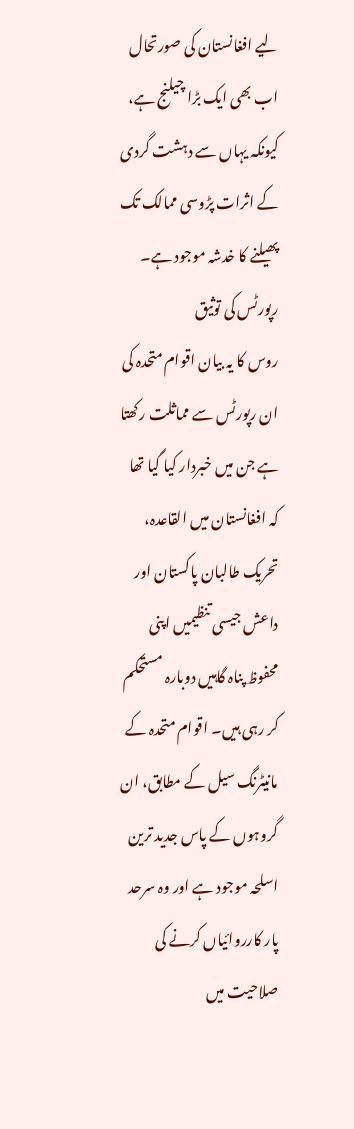لیے افغانستان کی صورتحال اب بھی ایک بڑا چیلنج ہے، کیونکہ یہاں سے دہشت گردی کے اثرات پڑوسی ممالک تک پھیلنے کا خدشہ موجود ہے۔
رپورٹس کی توثیق
روس کا یہ بیان اقوام متحدہ کی ان رپورٹس سے مماثلت رکھتا ہے جن میں خبردار کیا گیا تھا کہ افغانستان میں القاعدہ، تحریک طالبان پاکستان اور داعش جیسی تنظیمیں اپنی محفوظ پناہ گاہیں دوبارہ مستحکم کر رہی ہیں۔ اقوام متحدہ کے مانیٹرنگ سیل کے مطابق، ان گروہوں کے پاس جدید ترین اسلحہ موجود ہے اور وہ سرحد پار کارروائیاں کرنے کی صلاحیت میں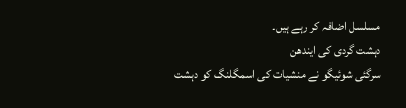مسلسل اضافہ کر رہے ہیں۔
دہشت گردی کی ایندھن
سرگئی شوئیگو نے منشیات کی اسمگلنگ کو دہشت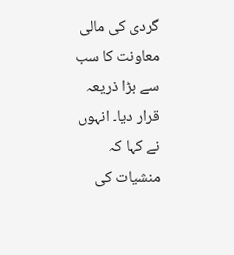گردی کی مالی معاونت کا سب سے بڑا ذریعہ قرار دیا۔ انہوں نے کہا کہ منشیات کی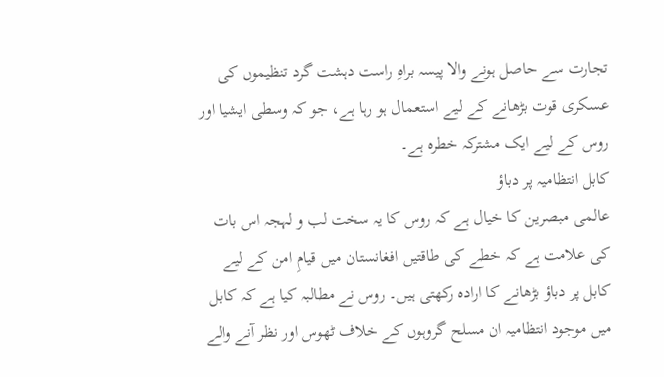تجارت سے حاصل ہونے والا پیسہ براہِ راست دہشت گرد تنظیموں کی عسکری قوت بڑھانے کے لیے استعمال ہو رہا ہے، جو کہ وسطی ایشیا اور روس کے لیے ایک مشترکہ خطرہ ہے۔
کابل انتظامیہ پر دباؤ
عالمی مبصرین کا خیال ہے کہ روس کا یہ سخت لب و لہجہ اس بات کی علامت ہے کہ خطے کی طاقتیں افغانستان میں قیامِ امن کے لیے کابل پر دباؤ بڑھانے کا ارادہ رکھتی ہیں۔ روس نے مطالبہ کیا ہے کہ کابل میں موجود انتظامیہ ان مسلح گروہوں کے خلاف ٹھوس اور نظر آنے والے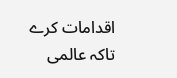اقدامات کرے تاکہ عالمی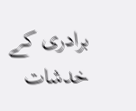برادری کے خدشات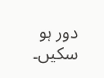دور ہو سکیں۔